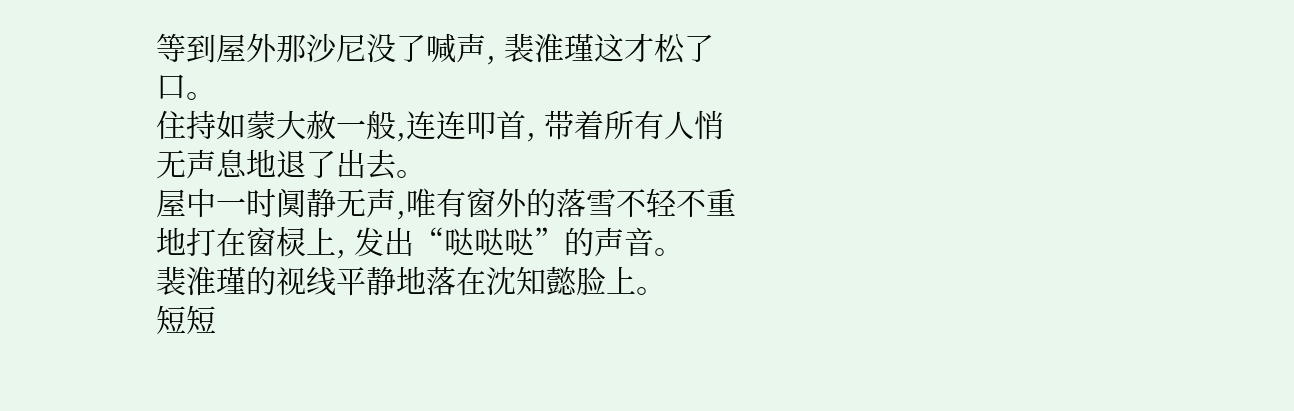等到屋外那沙尼没了喊声, 裴淮瑾这才松了口。
住持如蒙大赦一般,连连叩首, 带着所有人悄无声息地退了出去。
屋中一时阒静无声,唯有窗外的落雪不轻不重地打在窗棂上, 发出“哒哒哒”的声音。
裴淮瑾的视线平静地落在沈知懿脸上。
短短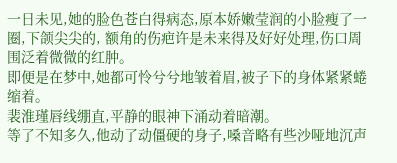一日未见,她的脸色苍白得病态,原本娇嫩莹润的小脸瘦了一圈,下颌尖尖的, 额角的伤疤许是未来得及好好处理,伤口周围泛着微微的红肿。
即便是在梦中,她都可怜兮兮地皱着眉,被子下的身体紧紧蜷缩着。
裴淮瑾唇线绷直,平静的眼神下涌动着暗潮。
等了不知多久,他动了动僵硬的身子,嗓音略有些沙哑地沉声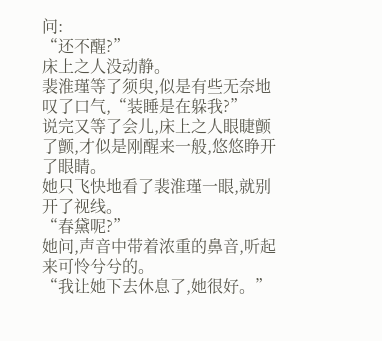问:
“还不醒?”
床上之人没动静。
裴淮瑾等了须臾,似是有些无奈地叹了口气,“装睡是在躲我?”
说完又等了会儿,床上之人眼睫颤了颤,才似是刚醒来一般,悠悠睁开了眼睛。
她只飞快地看了裴淮瑾一眼,就别开了视线。
“春黛呢?”
她问,声音中带着浓重的鼻音,听起来可怜兮兮的。
“我让她下去休息了,她很好。”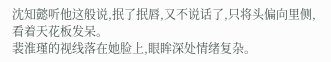沈知懿听他这般说,抿了抿唇,又不说话了,只将头偏向里侧,看着天花板发呆。
裴淮瑾的视线落在她脸上,眼眸深处情绪复杂。